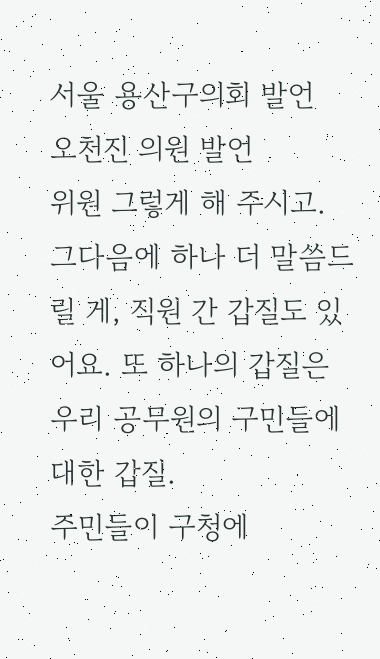서울 용산구의회 발언
오천진 의원 발언
위원 그렇게 해 주시고. 그다음에 하나 더 말씀드릴 게, 직원 간 갑질도 있어요. 또 하나의 갑질은 우리 공무원의 구민들에 대한 갑질.
주민들이 구청에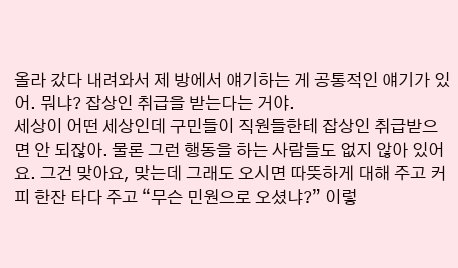올라 갔다 내려와서 제 방에서 얘기하는 게 공통적인 얘기가 있어. 뭐냐? 잡상인 취급을 받는다는 거야.
세상이 어떤 세상인데 구민들이 직원들한테 잡상인 취급받으면 안 되잖아. 물론 그런 행동을 하는 사람들도 없지 않아 있어요. 그건 맞아요, 맞는데 그래도 오시면 따뜻하게 대해 주고 커피 한잔 타다 주고 “무슨 민원으로 오셨냐?” 이렇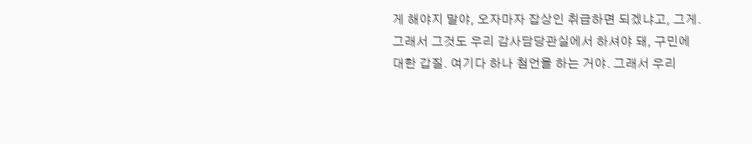게 해야지 말야, 오자마자 잡상인 취급하면 되겠냐고, 그게.
그래서 그것도 우리 감사담당관실에서 하셔야 돼, 구민에 대한 갑질. 여기다 하나 첨언을 하는 거야. 그래서 우리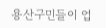용산구민들이 업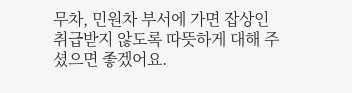무차, 민원차 부서에 가면 잡상인 취급받지 않도록 따뜻하게 대해 주셨으면 좋겠어요.